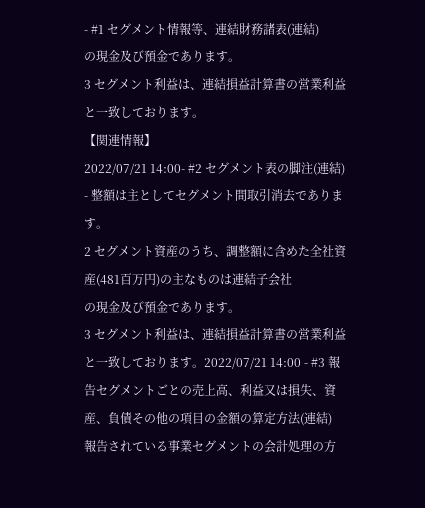- #1 セグメント情報等、連結財務諸表(連結)
の現金及び預金であります。
3 セグメント利益は、連結損益計算書の営業利益と一致しております。
【関連情報】
2022/07/21 14:00- #2 セグメント表の脚注(連結)
- 整額は主としてセグメント間取引消去であります。
2 セグメント資産のうち、調整額に含めた全社資産(481百万円)の主なものは連結子会社
の現金及び預金であります。
3 セグメント利益は、連結損益計算書の営業利益と一致しております。2022/07/21 14:00 - #3 報告セグメントごとの売上高、利益又は損失、資産、負債その他の項目の金額の算定方法(連結)
報告されている事業セグメントの会計処理の方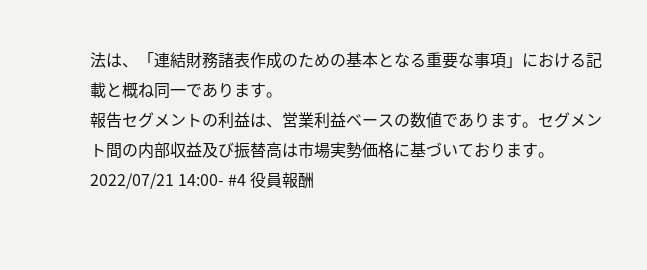法は、「連結財務諸表作成のための基本となる重要な事項」における記載と概ね同一であります。
報告セグメントの利益は、営業利益ベースの数値であります。セグメント間の内部収益及び振替高は市場実勢価格に基づいております。
2022/07/21 14:00- #4 役員報酬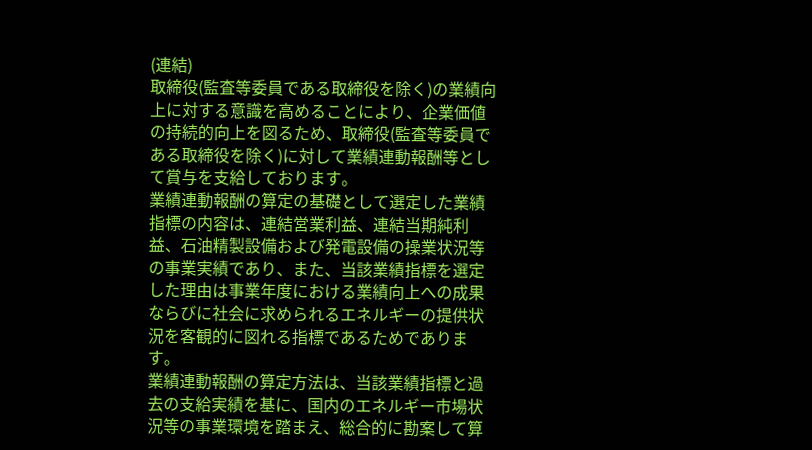(連結)
取締役(監査等委員である取締役を除く)の業績向上に対する意識を高めることにより、企業価値の持続的向上を図るため、取締役(監査等委員である取締役を除く)に対して業績連動報酬等として賞与を支給しております。
業績連動報酬の算定の基礎として選定した業績指標の内容は、連結営業利益、連結当期純利益、石油精製設備および発電設備の操業状況等の事業実績であり、また、当該業績指標を選定した理由は事業年度における業績向上への成果ならびに社会に求められるエネルギーの提供状況を客観的に図れる指標であるためであります。
業績連動報酬の算定方法は、当該業績指標と過去の支給実績を基に、国内のエネルギー市場状況等の事業環境を踏まえ、総合的に勘案して算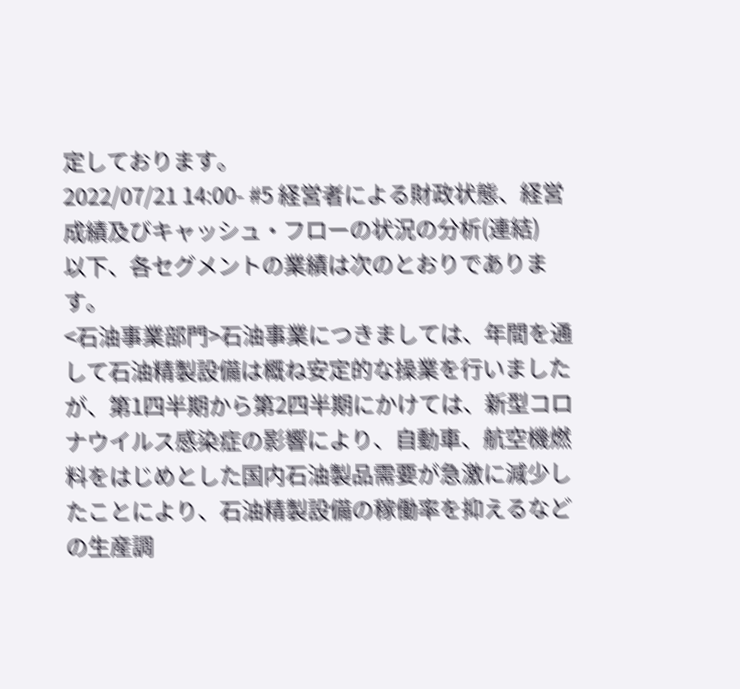定しております。
2022/07/21 14:00- #5 経営者による財政状態、経営成績及びキャッシュ・フローの状況の分析(連結)
以下、各セグメントの業績は次のとおりであります。
<石油事業部門>石油事業につきましては、年間を通して石油精製設備は概ね安定的な操業を行いましたが、第1四半期から第2四半期にかけては、新型コロナウイルス感染症の影響により、自動車、航空機燃料をはじめとした国内石油製品需要が急激に減少したことにより、石油精製設備の稼働率を抑えるなどの生産調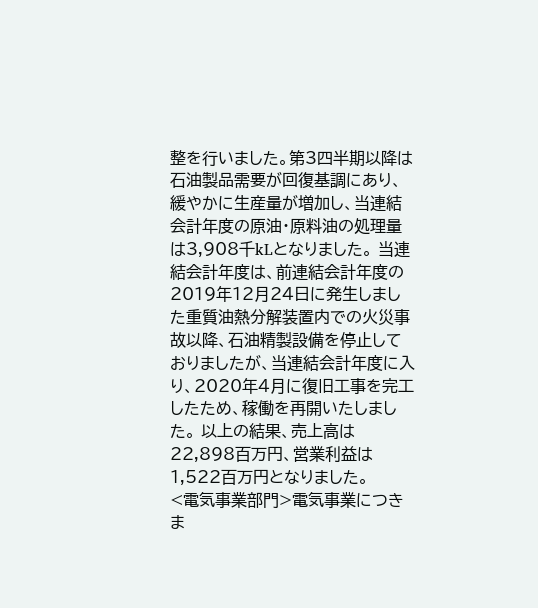整を行いました。第3四半期以降は石油製品需要が回復基調にあり、緩やかに生産量が増加し、当連結会計年度の原油・原料油の処理量は3,908千kLとなりました。 当連結会計年度は、前連結会計年度の2019年12月24日に発生しました重質油熱分解装置内での火災事故以降、石油精製設備を停止しておりましたが、当連結会計年度に入り、2020年4月に復旧工事を完工したため、稼働を再開いたしました。 以上の結果、売上高は22,898百万円、営業利益は1,522百万円となりました。
<電気事業部門>電気事業につきま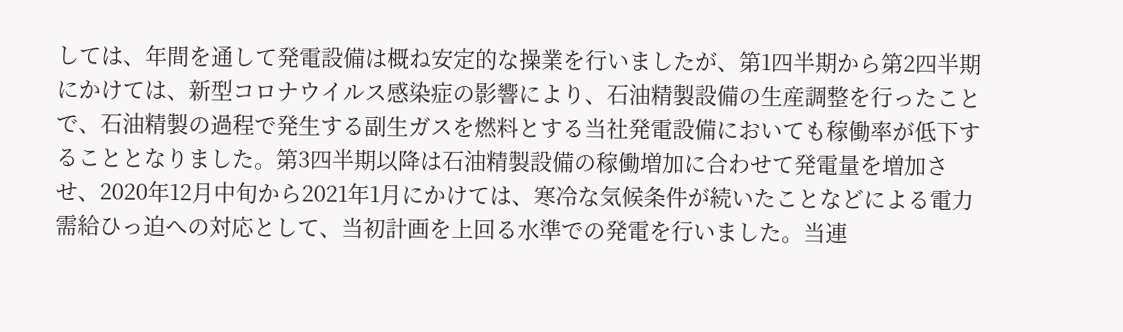しては、年間を通して発電設備は概ね安定的な操業を行いましたが、第1四半期から第2四半期にかけては、新型コロナウイルス感染症の影響により、石油精製設備の生産調整を行ったことで、石油精製の過程で発生する副生ガスを燃料とする当社発電設備においても稼働率が低下することとなりました。第3四半期以降は石油精製設備の稼働増加に合わせて発電量を増加させ、2020年12月中旬から2021年1月にかけては、寒冷な気候条件が続いたことなどによる電力需給ひっ迫への対応として、当初計画を上回る水準での発電を行いました。当連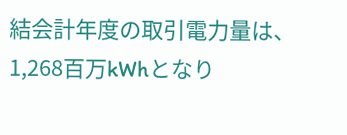結会計年度の取引電力量は、1,268百万kWhとなり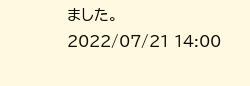ました。
2022/07/21 14:00